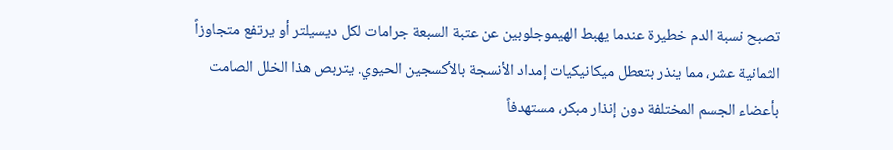تصبح نسبة الدم خطيرة عندما يهبط الهيموجلوبين عن عتبة السبعة جرامات لكل ديسيلتر أو يرتفع متجاوزاً الثمانية عشر، مما ينذر بتعطل ميكانيكيات إمداد الأنسجة بالأكسجين الحيوي. يتربص هذا الخلل الصامت بأعضاء الجسم المختلفة دون إنذار مبكر، مستهدفاً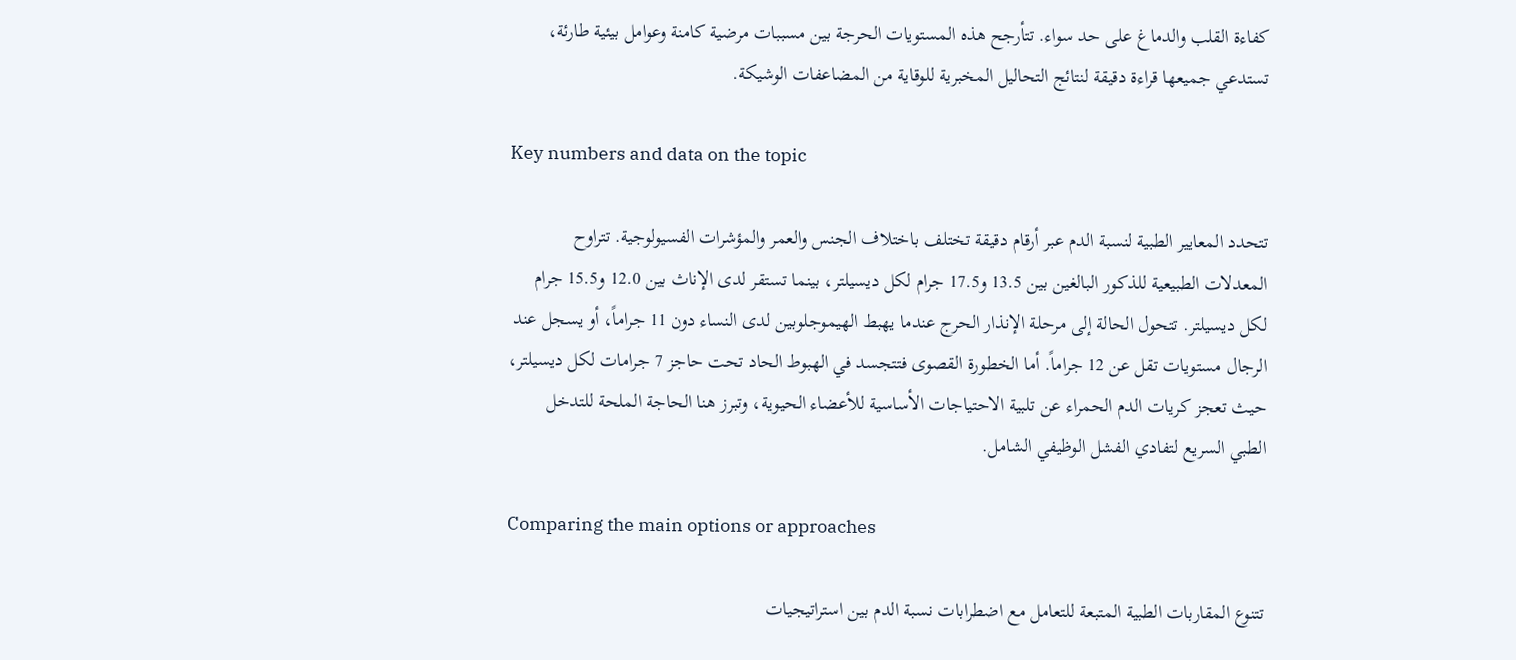كفاءة القلب والدماغ على حد سواء. تتأرجح هذه المستويات الحرجة بين مسببات مرضية كامنة وعوامل بيئية طارئة، تستدعي جميعها قراءة دقيقة لنتائج التحاليل المخبرية للوقاية من المضاعفات الوشيكة.

Key numbers and data on the topic

تتحدد المعايير الطبية لنسبة الدم عبر أرقام دقيقة تختلف باختلاف الجنس والعمر والمؤشرات الفسيولوجية. تتراوح المعدلات الطبيعية للذكور البالغين بين 13.5 و17.5 جرام لكل ديسيلتر، بينما تستقر لدى الإناث بين 12.0 و15.5 جرام لكل ديسيلتر. تتحول الحالة إلى مرحلة الإنذار الحرج عندما يهبط الهيموجلوبين لدى النساء دون 11 جراماً، أو يسجل عند الرجال مستويات تقل عن 12 جراماً. أما الخطورة القصوى فتتجسد في الهبوط الحاد تحت حاجز 7 جرامات لكل ديسيلتر، حيث تعجز كريات الدم الحمراء عن تلبية الاحتياجات الأساسية للأعضاء الحيوية، وتبرز هنا الحاجة الملحة للتدخل الطبي السريع لتفادي الفشل الوظيفي الشامل.

Comparing the main options or approaches

تتنوع المقاربات الطبية المتبعة للتعامل مع اضطرابات نسبة الدم بين استراتيجيات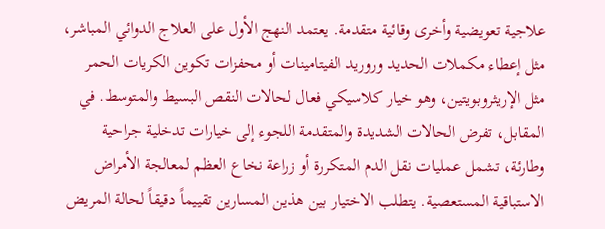علاجية تعويضية وأخرى وقائية متقدمة. يعتمد النهج الأول على العلاج الدوائي المباشر، مثل إعطاء مكملات الحديد وروريد الفيتامينات أو محفزات تكوين الكريات الحمر مثل الإريثروبويتين، وهو خيار كلاسيكي فعال لحالات النقص البسيط والمتوسط. في المقابل، تفرض الحالات الشديدة والمتقدمة اللجوء إلى خيارات تدخلية جراحية وطارئة، تشمل عمليات نقل الدم المتكررة أو زراعة نخاع العظم لمعالجة الأمراض الاستباقية المستعصية. يتطلب الاختيار بين هذين المسارين تقييماً دقيقاً لحالة المريض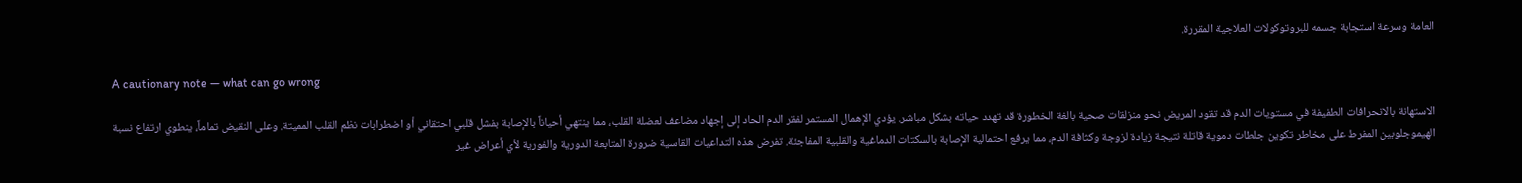العامة وسرعة استجابة جسمه للبروتوكولات العلاجية المقررة.

A cautionary note — what can go wrong

الاستهانة بالانحرافات الطفيفة في مستويات الدم قد تقود المريض نحو منزلقات صحية بالغة الخطورة قد تهدد حياته بشكل مباشر. يؤدي الإهمال المستمر لفقر الدم الحاد إلى إجهاد مضاعف لعضلة القلب، مما ينتهي أحياناً بالإصابة بفشل قلبي احتقاني أو اضطرابات نظم القلب المميتة. وعلى النقيض تماماً، ينطوي ارتفاع نسبة الهيموجلوبين المفرط على مخاطر تكوين جلطات دموية قاتلة نتيجة زيادة لزوجة وكثافة الدم، مما يرفع احتمالية الإصابة بالسكتات الدماغية والقلبية المفاجئة. تفرض هذه التداعيات القاسية ضرورة المتابعة الدورية والفورية لأي أعراض غير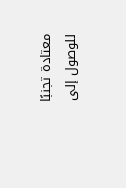معتادة تجنبًا للوصول إلى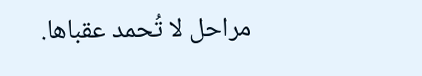مراحل لا تُحمد عقباها.